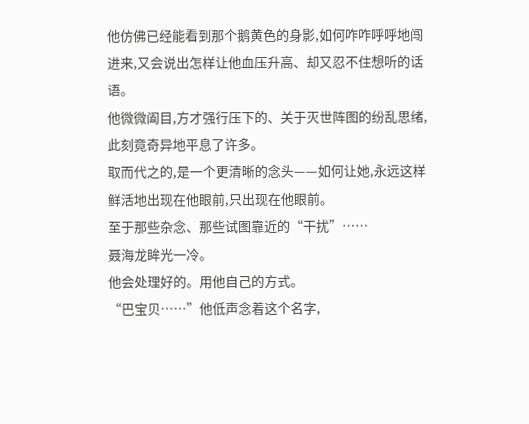他仿佛已经能看到那个鹅黄色的身影,如何咋咋呼呼地闯进来,又会说出怎样让他血压升高、却又忍不住想听的话语。
他微微阖目,方才强行压下的、关于灭世阵图的纷乱思绪,此刻竟奇异地平息了许多。
取而代之的,是一个更清晰的念头——如何让她,永远这样鲜活地出现在他眼前,只出现在他眼前。
至于那些杂念、那些试图靠近的“干扰”……
聂海龙眸光一冷。
他会处理好的。用他自己的方式。
“巴宝贝……”他低声念着这个名字,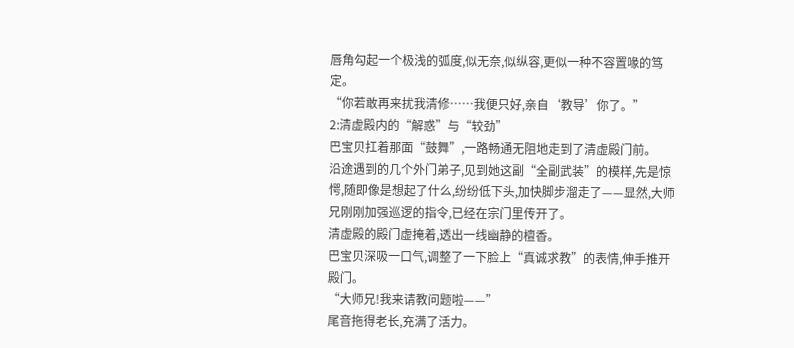唇角勾起一个极浅的弧度,似无奈,似纵容,更似一种不容置喙的笃定。
“你若敢再来扰我清修……我便只好,亲自‘教导’你了。”
2:清虚殿内的“解惑”与“较劲”
巴宝贝扛着那面“鼓舞”,一路畅通无阻地走到了清虚殿门前。
沿途遇到的几个外门弟子,见到她这副“全副武装”的模样,先是惊愕,随即像是想起了什么,纷纷低下头,加快脚步溜走了——显然,大师兄刚刚加强巡逻的指令,已经在宗门里传开了。
清虚殿的殿门虚掩着,透出一线幽静的檀香。
巴宝贝深吸一口气,调整了一下脸上“真诚求教”的表情,伸手推开殿门。
“大师兄!我来请教问题啦——”
尾音拖得老长,充满了活力。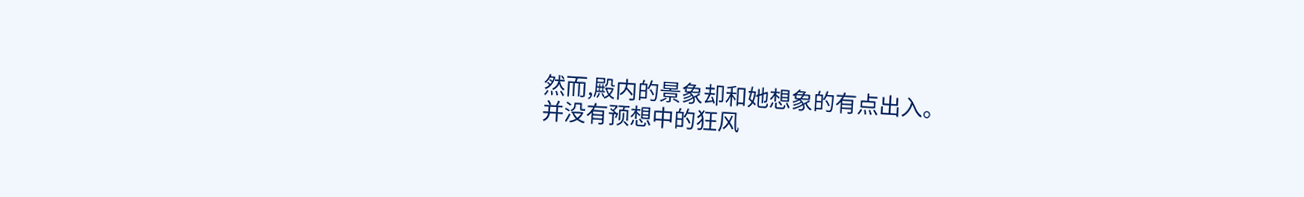然而,殿内的景象却和她想象的有点出入。
并没有预想中的狂风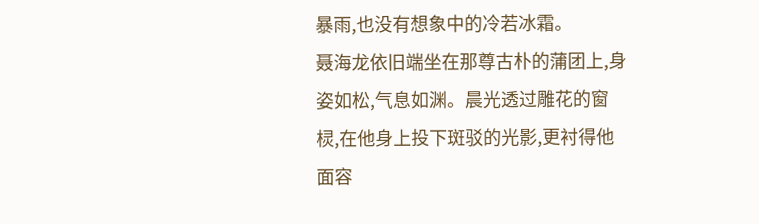暴雨,也没有想象中的冷若冰霜。
聂海龙依旧端坐在那尊古朴的蒲团上,身姿如松,气息如渊。晨光透过雕花的窗棂,在他身上投下斑驳的光影,更衬得他面容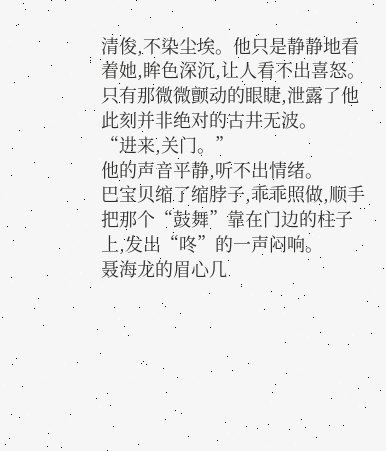清俊,不染尘埃。他只是静静地看着她,眸色深沉,让人看不出喜怒。
只有那微微颤动的眼睫,泄露了他此刻并非绝对的古井无波。
“进来,关门。”
他的声音平静,听不出情绪。
巴宝贝缩了缩脖子,乖乖照做,顺手把那个“鼓舞”靠在门边的柱子上,发出“咚”的一声闷响。
聂海龙的眉心几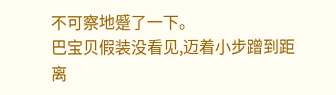不可察地蹙了一下。
巴宝贝假装没看见,迈着小步蹭到距离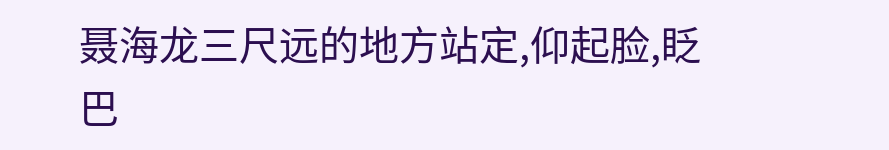聂海龙三尺远的地方站定,仰起脸,眨巴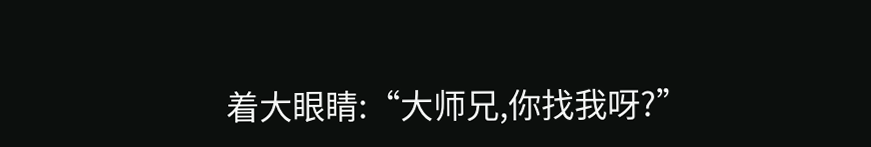着大眼睛:“大师兄,你找我呀?”